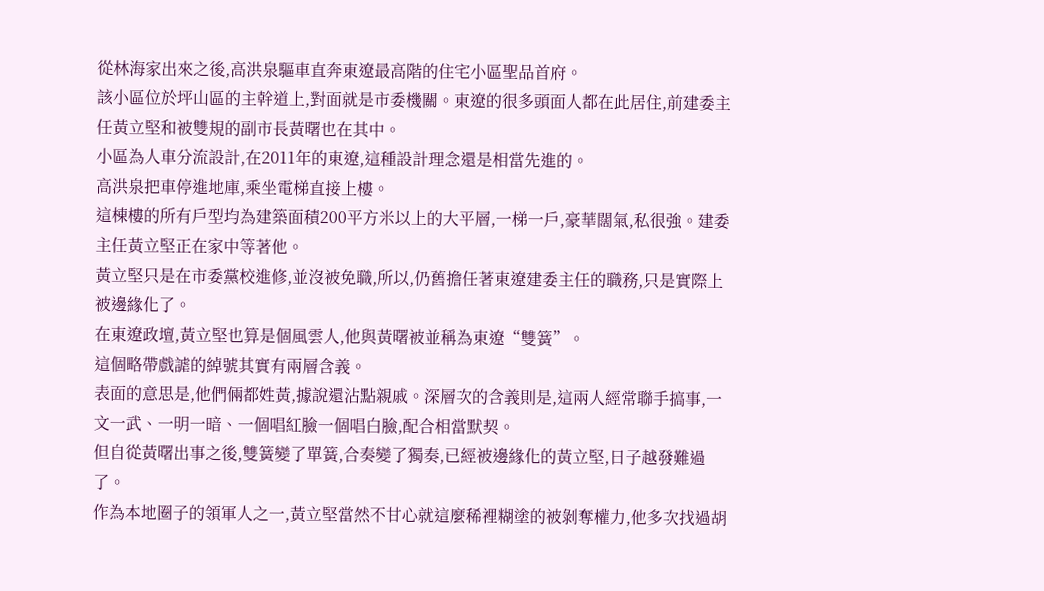從林海家出來之後,高洪泉驅車直奔東遼最高階的住宅小區聖品首府。
該小區位於坪山區的主幹道上,對面就是市委機關。東遼的很多頭面人都在此居住,前建委主任黃立堅和被雙規的副市長黃曙也在其中。
小區為人車分流設計,在2011年的東遼,這種設計理念還是相當先進的。
高洪泉把車停進地庫,乘坐電梯直接上樓。
這棟樓的所有戶型均為建築面積200平方米以上的大平層,一梯一戶,豪華闊氣,私很強。建委主任黃立堅正在家中等著他。
黃立堅只是在市委黨校進修,並沒被免職,所以,仍舊擔任著東遼建委主任的職務,只是實際上被邊緣化了。
在東遼政壇,黃立堅也算是個風雲人,他與黃曙被並稱為東遼“雙簧”。
這個略帶戲謔的綽號其實有兩層含義。
表面的意思是,他們倆都姓黃,據說還沾點親戚。深層次的含義則是,這兩人經常聯手搞事,一文一武、一明一暗、一個唱紅臉一個唱白臉,配合相當默契。
但自從黃曙出事之後,雙簧變了單簧,合奏變了獨奏,已經被邊緣化的黃立堅,日子越發難過了。
作為本地圈子的領軍人之一,黃立堅當然不甘心就這麼稀裡糊塗的被剝奪權力,他多次找過胡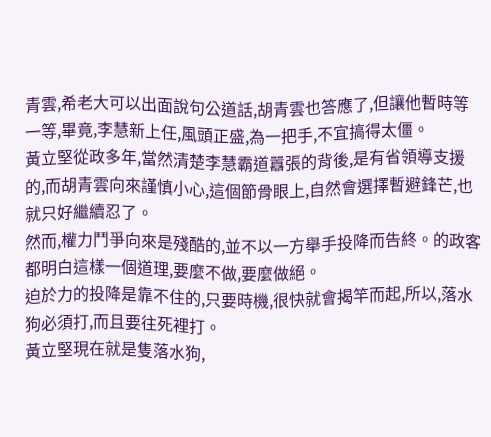青雲,希老大可以出面說句公道話,胡青雲也答應了,但讓他暫時等一等,畢竟,李慧新上任,風頭正盛,為一把手,不宜搞得太僵。
黃立堅從政多年,當然清楚李慧霸道囂張的背後,是有省領導支援的,而胡青雲向來謹慎小心,這個節骨眼上,自然會選擇暫避鋒芒,也就只好繼續忍了。
然而,權力鬥爭向來是殘酷的,並不以一方舉手投降而告終。的政客都明白這樣一個道理,要麼不做,要麼做絕。
迫於力的投降是靠不住的,只要時機,很快就會揭竿而起,所以,落水狗必須打,而且要往死裡打。
黃立堅現在就是隻落水狗,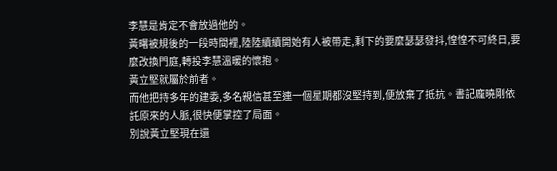李慧是肯定不會放過他的。
黃曙被規後的一段時間裡,陸陸續續開始有人被帶走,剩下的要麼瑟瑟發抖,惶惶不可終日,要麼改換門庭,轉投李慧溫暖的懷抱。
黃立堅就屬於前者。
而他把持多年的建委,多名親信甚至連一個星期都沒堅持到,便放棄了抵抗。書記龐曉剛依託原來的人脈,很快便掌控了局面。
別說黃立堅現在還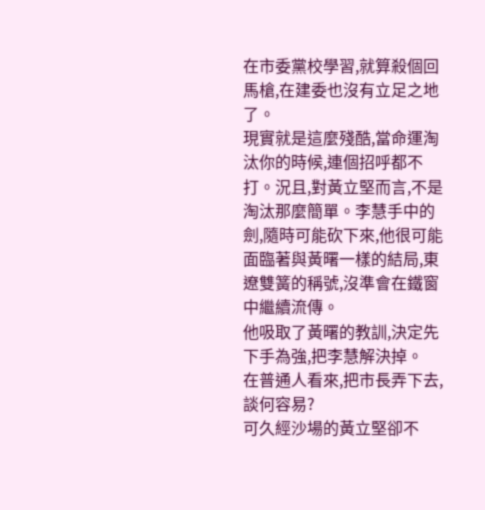在市委黨校學習,就算殺個回馬槍,在建委也沒有立足之地了。
現實就是這麼殘酷,當命運淘汰你的時候,連個招呼都不打。況且,對黃立堅而言,不是淘汰那麼簡單。李慧手中的劍,隨時可能砍下來,他很可能面臨著與黃曙一樣的結局,東遼雙簧的稱號,沒準會在鐵窗中繼續流傳。
他吸取了黃曙的教訓,決定先下手為強,把李慧解決掉。
在普通人看來,把市長弄下去,談何容易?
可久經沙場的黃立堅卻不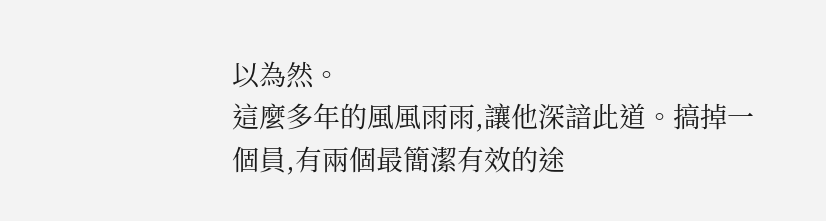以為然。
這麼多年的風風雨雨,讓他深諳此道。搞掉一個員,有兩個最簡潔有效的途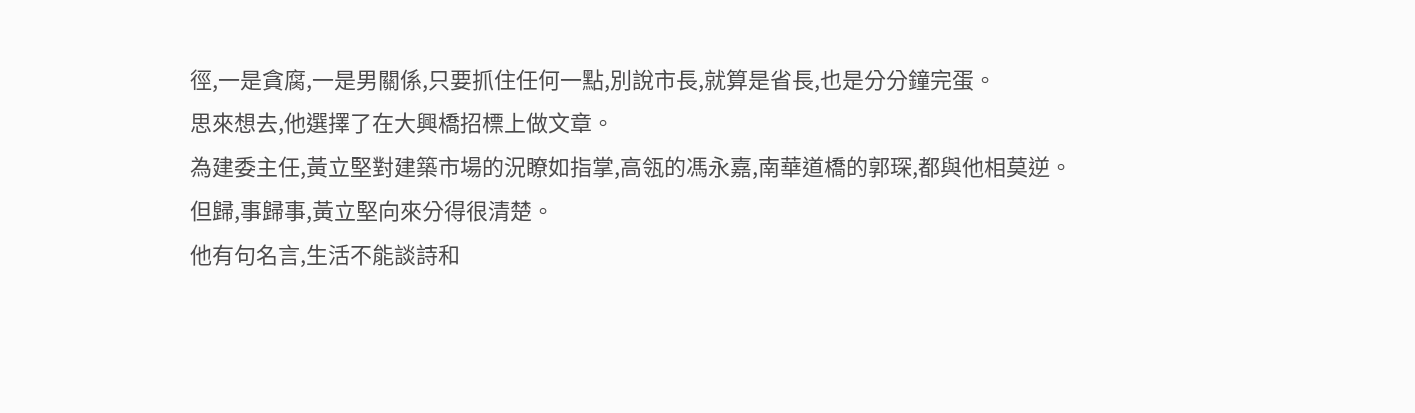徑,一是貪腐,一是男關係,只要抓住任何一點,別說市長,就算是省長,也是分分鐘完蛋。
思來想去,他選擇了在大興橋招標上做文章。
為建委主任,黃立堅對建築市場的況瞭如指掌,高瓴的馮永嘉,南華道橋的郭琛,都與他相莫逆。
但歸,事歸事,黃立堅向來分得很清楚。
他有句名言,生活不能談詩和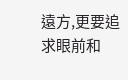遠方,更要追求眼前和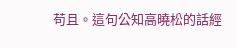苟且。這句公知高曉松的話經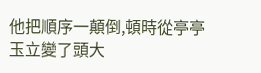他把順序一顛倒,頓時從亭亭玉立變了頭大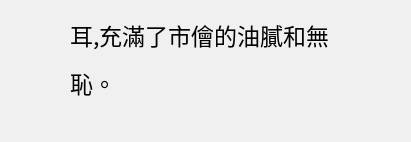耳,充滿了市儈的油膩和無恥。